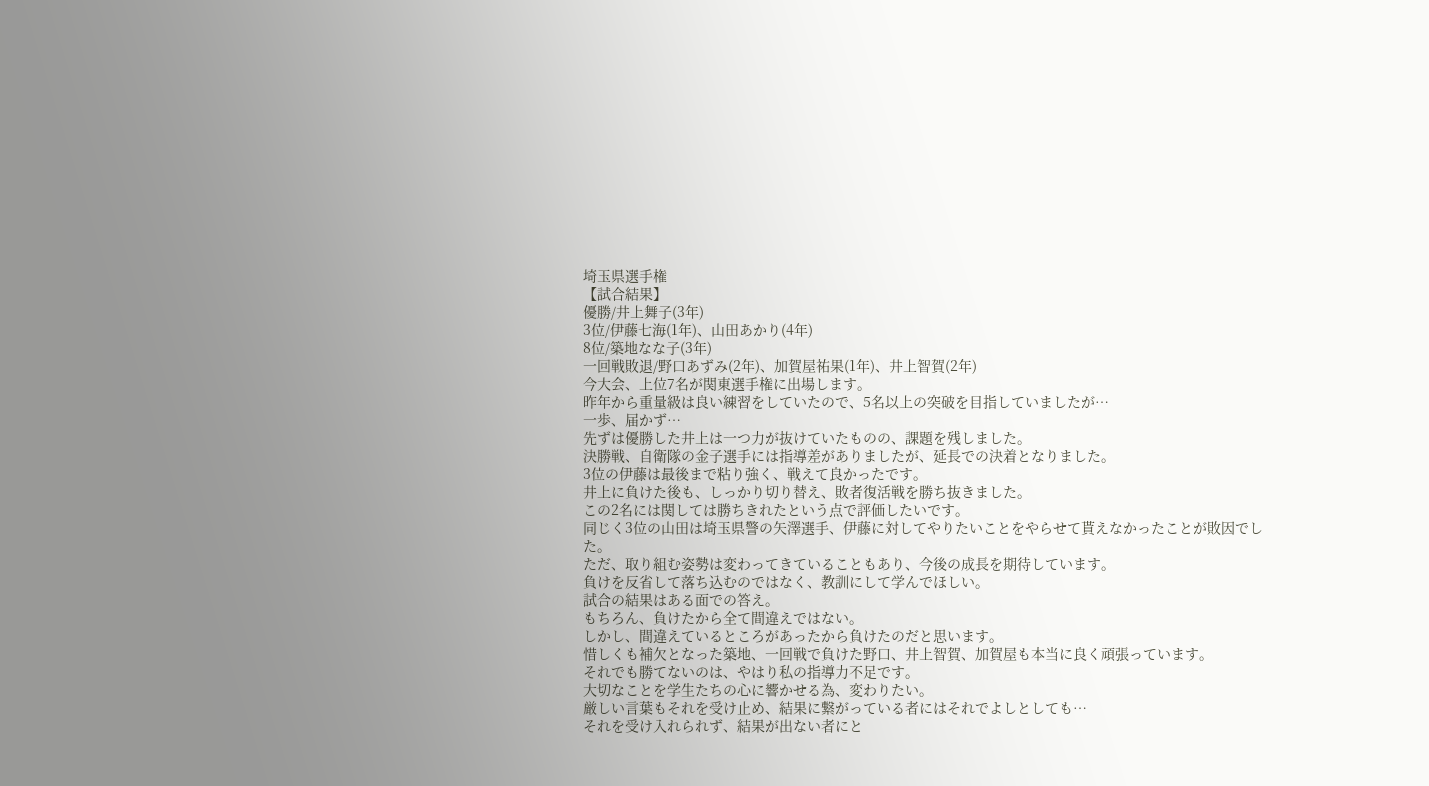埼玉県選手権
【試合結果】
優勝/井上舞子(3年)
3位/伊藤七海(1年)、山田あかり(4年)
8位/築地なな子(3年)
一回戦敗退/野口あずみ(2年)、加賀屋祐果(1年)、井上智賀(2年)
今大会、上位7名が関東選手権に出場します。
昨年から重量級は良い練習をしていたので、5名以上の突破を目指していましたが…
一歩、届かず…
先ずは優勝した井上は一つ力が抜けていたものの、課題を残しました。
決勝戦、自衛隊の金子選手には指導差がありましたが、延長での決着となりました。
3位の伊藤は最後まで粘り強く、戦えて良かったです。
井上に負けた後も、しっかり切り替え、敗者復活戦を勝ち抜きました。
この2名には関しては勝ちきれたという点で評価したいです。
同じく3位の山田は埼玉県警の矢澤選手、伊藤に対してやりたいことをやらせて貰えなかったことが敗因でした。
ただ、取り組む姿勢は変わってきていることもあり、今後の成長を期待しています。
負けを反省して落ち込むのではなく、教訓にして学んでほしい。
試合の結果はある面での答え。
もちろん、負けたから全て間違えではない。
しかし、間違えているところがあったから負けたのだと思います。
惜しくも補欠となった築地、一回戦で負けた野口、井上智賀、加賀屋も本当に良く頑張っています。
それでも勝てないのは、やはり私の指導力不足です。
大切なことを学生たちの心に響かせる為、変わりたい。
厳しい言葉もそれを受け止め、結果に繋がっている者にはそれでよしとしても…
それを受け入れられず、結果が出ない者にと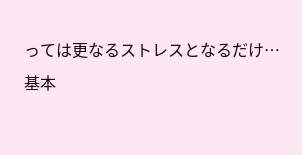っては更なるストレスとなるだけ…
基本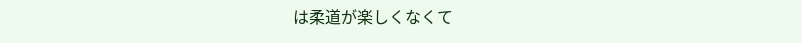は柔道が楽しくなくて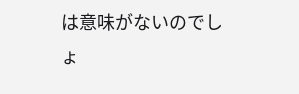は意味がないのでしょ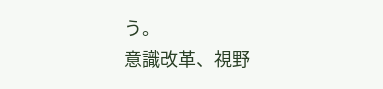う。
意識改革、視野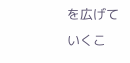を広げていくこ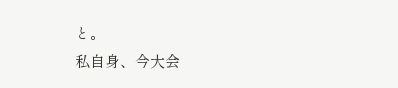と。
私自身、今大会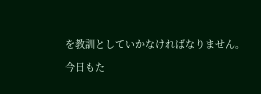を教訓としていかなければなりません。
今日もた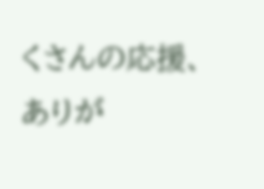くさんの応援、ありが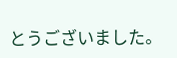とうございました。